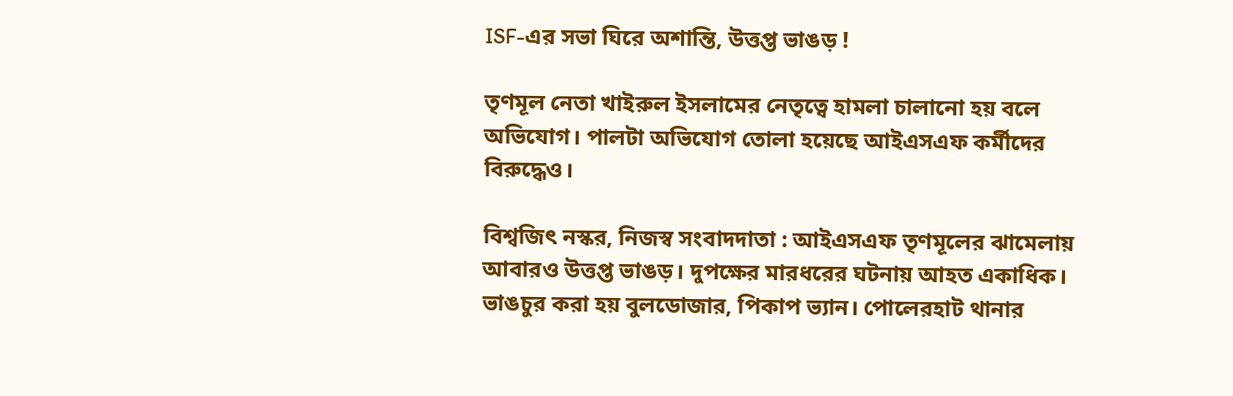ISF-এর সভা ঘিরে অশান্তি, উত্তপ্ত ভাঙড় !

তৃণমূল নেতা খাইরুল ইসলামের নেতৃত্বে হামলা চালানো হয় বলে অভিযোগ। পালটা অভিযোগ তোলা হয়েছে আইএসএফ কর্মীদের বিরুদ্ধেও।

বিশ্বজিৎ নস্কর, নিজস্ব সংবাদদাতা : আইএসএফ তৃণমূলের ঝামেলায় আবারও উত্তপ্ত ভাঙড়। দুপক্ষের মারধরের ঘটনায় আহত একাধিক। ভাঙচুর করা হয় বুলডোজার, পিকাপ ভ্যান। পোলেরহাট থানার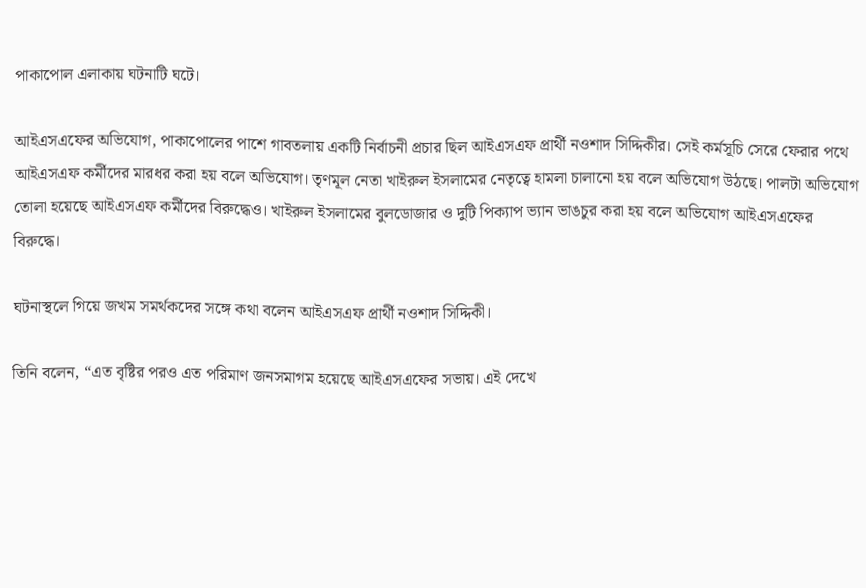পাকাপোল এলাকায় ঘটনাটি ঘটে।

আইএসএফের অভিযোগ, পাকাপোলের পাশে গাবতলায় একটি নির্বাচনী প্রচার ছিল আইএসএফ প্রার্থী নওশাদ সিদ্দিকীর। সেই কর্মসূচি সেরে ফেরার পথে আইএসএফ কর্মীদের মারধর করা হয় বলে অভিযোগ। তৃণমূল নেতা খাইরুল ইসলামের নেতৃত্বে হামলা চালানো হয় বলে অভিযোগ উঠছে। পালটা অভিযোগ তোলা হয়েছে আইএসএফ কর্মীদের বিরুদ্ধেও। খাইরুল ইসলামের বুলডোজার ও দুটি পিক্যাপ ভ্যান ভাঙচুর করা হয় বলে অভিযোগ আইএসএফের বিরুদ্ধে।

ঘটনাস্থলে গিয়ে জখম সমর্থকদের সঙ্গে কথা বলেন আইএসএফ প্রার্থী নওশাদ সিদ্দিকী।

তিনি বলেন, “এত বৃষ্টির পরও এত পরিমাণ জনসমাগম হয়েছে আইএসএফের সভায়। এই দেখে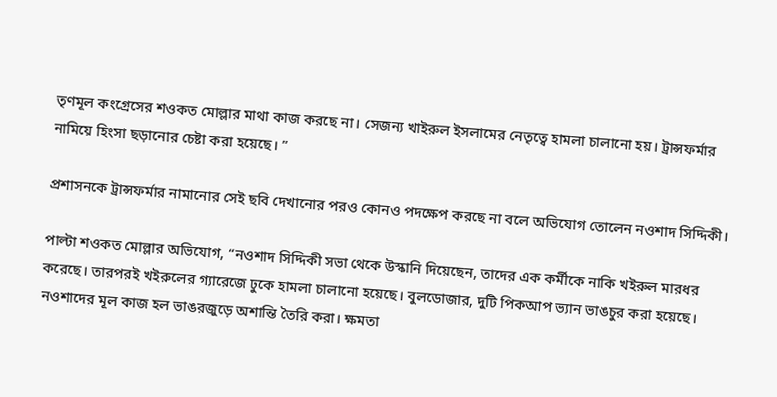তৃণমূল কংগ্রেসের শওকত মোল্লার মাথা কাজ করছে না। সেজন্য খাইরুল ইসলামের নেতৃত্বে হামলা চালানো হয়। ট্রান্সফর্মার নামিয়ে হিংসা ছড়ানোর চেষ্টা করা হয়েছে। ”

প্রশাসনকে ট্রান্সফর্মার নামানোর সেই ছবি দেখানোর পরও কোনও পদক্ষেপ করছে না বলে অভিযোগ তোলেন নওশাদ সিদ্দিকী।

পাল্টা শওকত মোল্লার অভিযোগ, “নওশাদ সিদ্দিকী সভা থেকে উস্কানি দিয়েছেন, তাদের এক কর্মীকে নাকি খইরুল মারধর করেছে। তারপরই খইরুলের গ্যারেজে ঢুকে হামলা চালানো হয়েছে। বুলডোজার, দুটি পিকআপ ভ্যান ভাঙচুর করা হয়েছে। নওশাদের মূল কাজ হল ভাঙরজুড়ে অশান্তি তৈরি করা। ক্ষমতা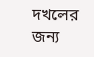দখলের জন্য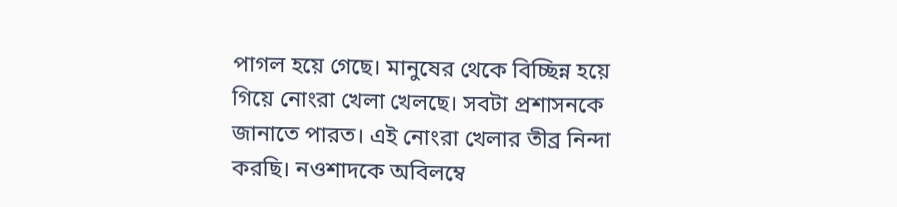পাগল হয়ে গেছে। মানুষের থেকে বিচ্ছিন্ন হয়ে গিয়ে নোংরা খেলা খেলছে। সবটা প্রশাসনকে জানাতে পারত। এই নোংরা খেলার তীব্র নিন্দা করছি। নওশাদকে অবিলম্বে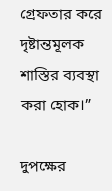গ্রেফতার করে দৃষ্টান্তমূলক শাস্তির ব্যবস্থা করা হোক।”

দুপক্ষের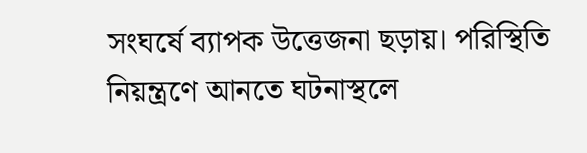সংঘর্ষে ব্যাপক উত্তেজনা ছড়ায়। পরিস্থিতি নিয়ন্ত্রণে আনতে ঘটনাস্থলে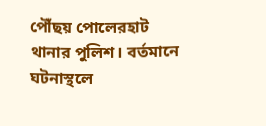পৌঁছয় পোলেরহাট থানার পুলিশ। বর্তমানে ঘটনাস্থলে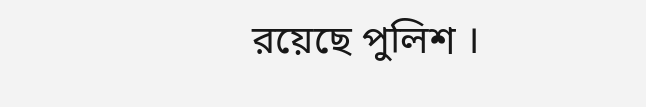রয়েছে পুলিশ ।